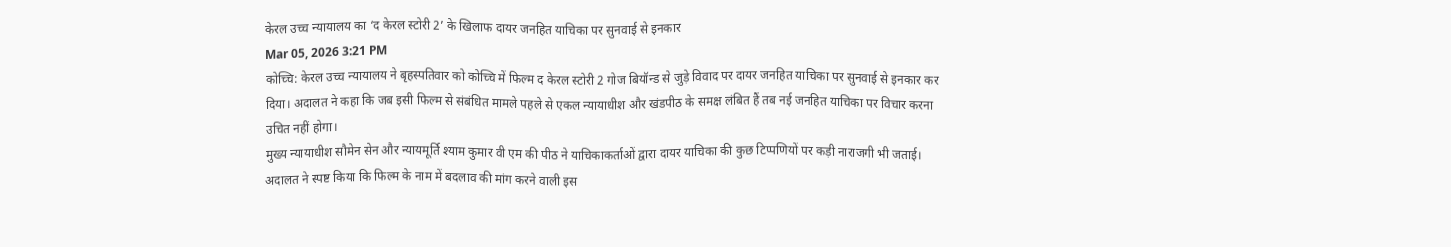केरल उच्च न्यायालय का ‘द केरल स्टोरी 2’ के खिलाफ दायर जनहित याचिका पर सुनवाई से इनकार
Mar 05, 2026 3:21 PM
कोच्चि: केरल उच्च न्यायालय ने बृहस्पतिवार को कोच्चि में फिल्म द केरल स्टोरी 2 गोज बियॉन्ड से जुड़े विवाद पर दायर जनहित याचिका पर सुनवाई से इनकार कर दिया। अदालत ने कहा कि जब इसी फिल्म से संबंधित मामले पहले से एकल न्यायाधीश और खंडपीठ के समक्ष लंबित हैं तब नई जनहित याचिका पर विचार करना उचित नहीं होगा।
मुख्य न्यायाधीश सौमेन सेन और न्यायमूर्ति श्याम कुमार वी एम की पीठ ने याचिकाकर्ताओं द्वारा दायर याचिका की कुछ टिप्पणियों पर कड़ी नाराजगी भी जताई। अदालत ने स्पष्ट किया कि फिल्म के नाम में बदलाव की मांग करने वाली इस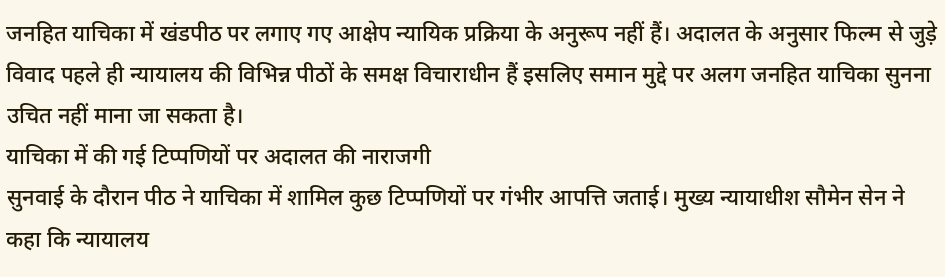जनहित याचिका में खंडपीठ पर लगाए गए आक्षेप न्यायिक प्रक्रिया के अनुरूप नहीं हैं। अदालत के अनुसार फिल्म से जुड़े विवाद पहले ही न्यायालय की विभिन्न पीठों के समक्ष विचाराधीन हैं इसलिए समान मुद्दे पर अलग जनहित याचिका सुनना उचित नहीं माना जा सकता है।
याचिका में की गई टिप्पणियों पर अदालत की नाराजगी
सुनवाई के दौरान पीठ ने याचिका में शामिल कुछ टिप्पणियों पर गंभीर आपत्ति जताई। मुख्य न्यायाधीश सौमेन सेन ने कहा कि न्यायालय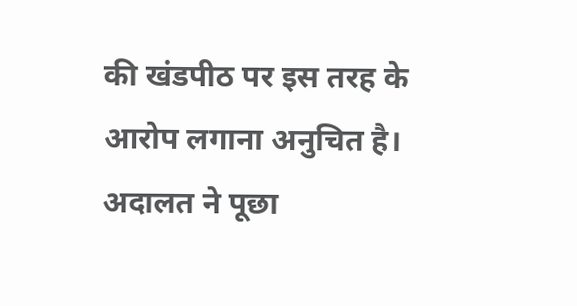की खंडपीठ पर इस तरह के आरोप लगाना अनुचित है। अदालत ने पूछा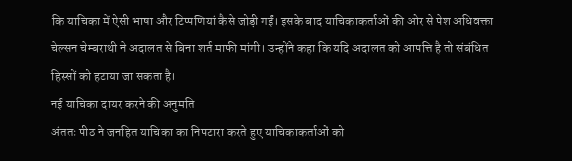कि याचिका में ऐसी भाषा और टिप्पणियां कैसे जोड़ी गईं। इसके बाद याचिकाकर्ताओं की ओर से पेश अधिवक्ता चेल्सन चेम्बराथी ने अदालत से बिना शर्त माफी मांगी। उन्होंने कहा कि यदि अदालत को आपत्ति है तो संबंधित हिस्सों को हटाया जा सकता है।
नई याचिका दायर करने की अनुमति
अंततः पीठ ने जनहित याचिका का निपटारा करते हुए याचिकाकर्ताओं को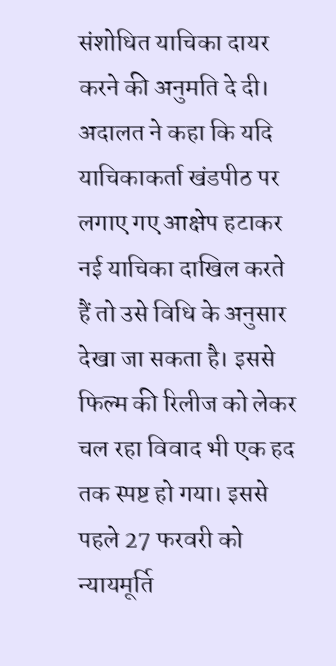संशोधित याचिका दायर करने की अनुमति दे दी। अदालत ने कहा कि यदि याचिकाकर्ता खंडपीठ पर लगाए गए आक्षेप हटाकर नई याचिका दाखिल करते हैं तो उसे विधि के अनुसार देखा जा सकता है। इससे फिल्म की रिलीज को लेकर चल रहा विवाद भी एक हद तक स्पष्ट हो गया। इससे पहले 27 फरवरी को न्यायमूर्ति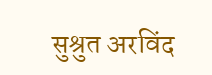सुश्रुत अरविंद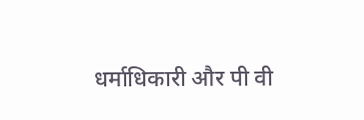धर्माधिकारी और पी वी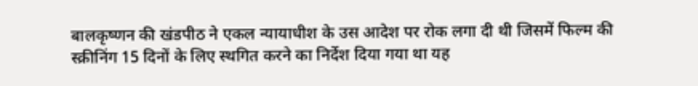बालकृष्णन की खंडपीठ ने एकल न्यायाधीश के उस आदेश पर रोक लगा दी थी जिसमें फिल्म की स्क्रीनिंग 15 दिनों के लिए स्थगित करने का निर्देश दिया गया था यह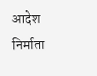आदेश निर्माता